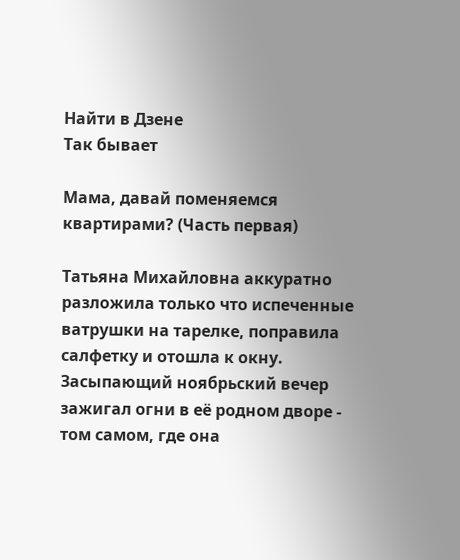Найти в Дзене
Так бывает

Мама, давай поменяемся квартирами? (Часть первая)

Татьяна Михайловна аккуратно разложила только что испеченные ватрушки на тарелке, поправила салфетку и отошла к окну. Засыпающий ноябрьский вечер зажигал огни в её родном дворе - том самом, где она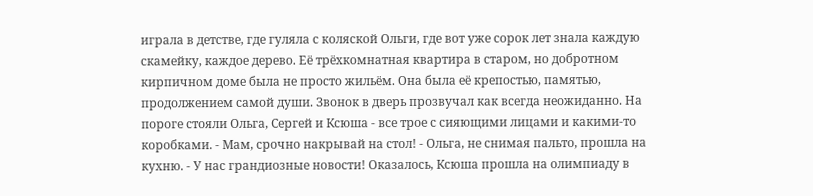играла в детстве, где гуляла с коляской Ольги, где вот уже сорок лет знала каждую скамейку, каждое дерево. Её трёхкомнатная квартира в старом, но добротном кирпичном доме была не просто жильём. Она была её крепостью, памятью, продолжением самой души. Звонок в дверь прозвучал как всегда неожиданно. На пороге стояли Ольга, Сергей и Ксюша - все трое с сияющими лицами и какими-то коробками. - Мам, срочно накрывай на стол! - Ольга, не снимая пальто, прошла на кухню. - У нас грандиозные новости! Оказалось, Ксюша прошла на олимпиаду в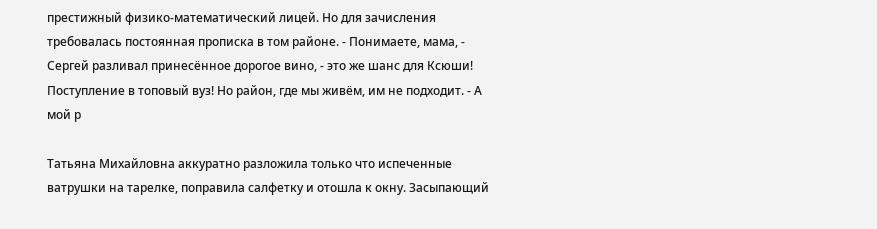престижный физико-математический лицей. Но для зачисления требовалась постоянная прописка в том районе. - Понимаете, мама, - Сергей разливал принесённое дорогое вино, - это же шанс для Ксюши! Поступление в топовый вуз! Но район, где мы живём, им не подходит. - А мой р

Татьяна Михайловна аккуратно разложила только что испеченные ватрушки на тарелке, поправила салфетку и отошла к окну. Засыпающий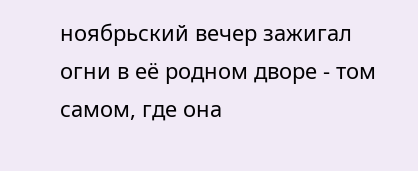ноябрьский вечер зажигал огни в её родном дворе - том самом, где она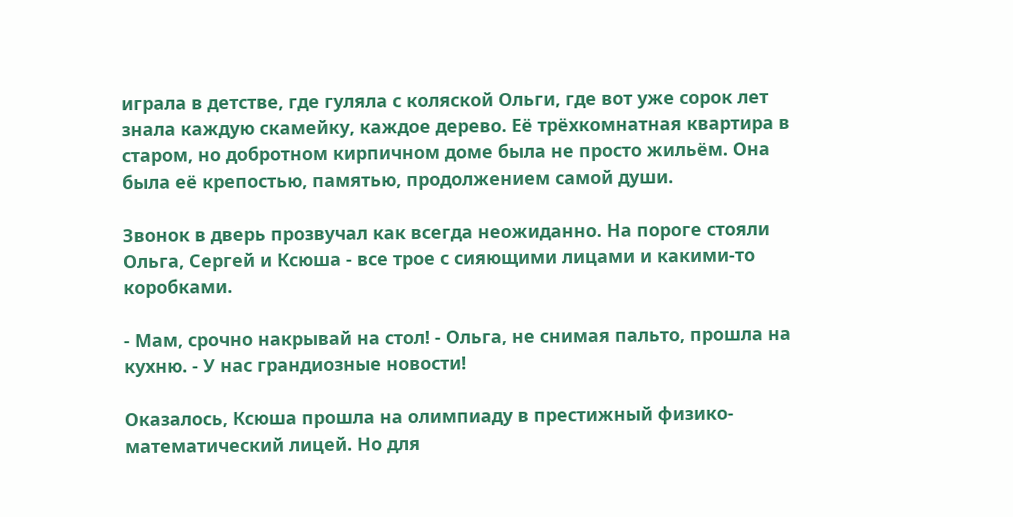играла в детстве, где гуляла с коляской Ольги, где вот уже сорок лет знала каждую скамейку, каждое дерево. Её трёхкомнатная квартира в старом, но добротном кирпичном доме была не просто жильём. Она была её крепостью, памятью, продолжением самой души.

Звонок в дверь прозвучал как всегда неожиданно. На пороге стояли Ольга, Сергей и Ксюша - все трое с сияющими лицами и какими-то коробками.

- Мам, срочно накрывай на стол! - Ольга, не снимая пальто, прошла на кухню. - У нас грандиозные новости!

Оказалось, Ксюша прошла на олимпиаду в престижный физико-математический лицей. Но для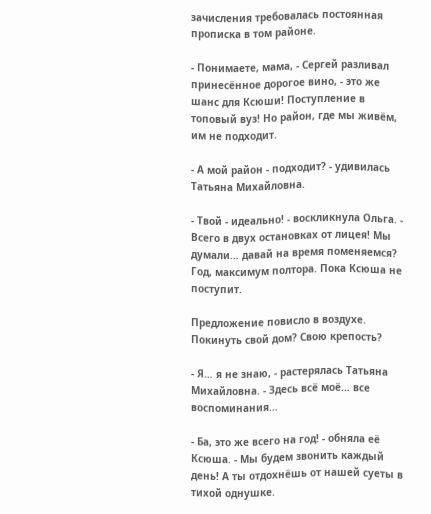зачисления требовалась постоянная прописка в том районе.

- Понимаете, мама, - Сергей разливал принесённое дорогое вино, - это же шанс для Ксюши! Поступление в топовый вуз! Но район, где мы живём, им не подходит.

- А мой район - подходит? - удивилась Татьяна Михайловна.

- Твой - идеально! - воскликнула Ольга. - Всего в двух остановках от лицея! Мы думали… давай на время поменяемся? Год, максимум полтора. Пока Ксюша не поступит.

Предложение повисло в воздухе. Покинуть свой дом? Свою крепость?

- Я… я не знаю, - растерялась Татьяна Михайловна. - Здесь всё моё… все воспоминания…

- Ба, это же всего на год! - обняла её Ксюша. - Мы будем звонить каждый день! А ты отдохнёшь от нашей суеты в тихой однушке.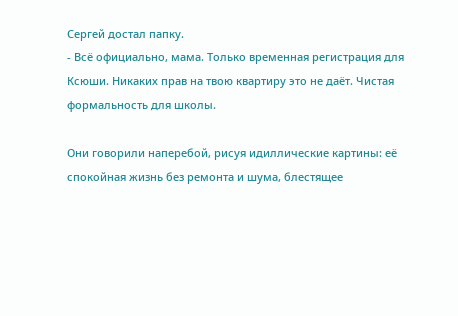Сергей достал папку.
- Всё официально, мама. Только временная регистрация для Ксюши. Никаких прав на твою квартиру это не даёт. Чистая формальность для школы.

Они говорили наперебой, рисуя идиллические картины: её спокойная жизнь без ремонта и шума, блестящее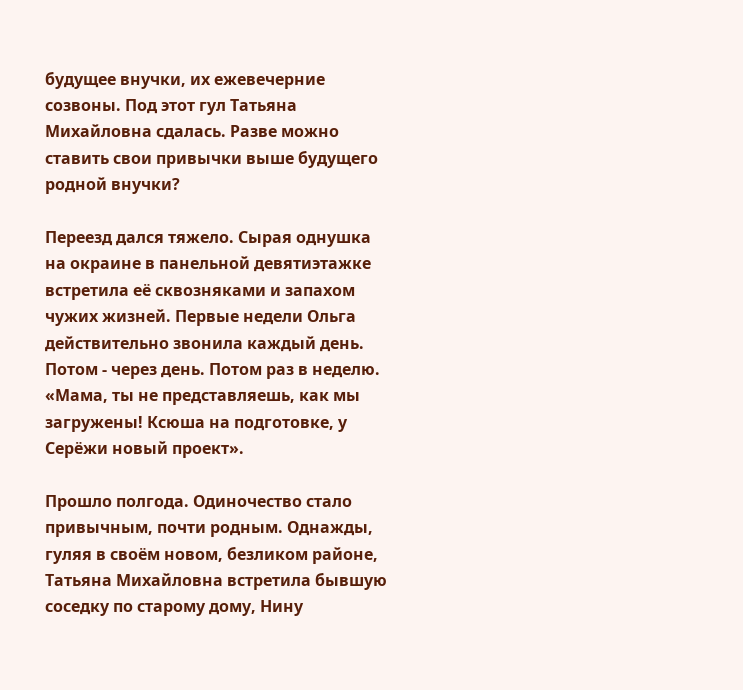будущее внучки, их ежевечерние созвоны. Под этот гул Татьяна Михайловна сдалась. Разве можно ставить свои привычки выше будущего родной внучки?

Переезд дался тяжело. Сырая однушка на окраине в панельной девятиэтажке встретила её сквозняками и запахом чужих жизней. Первые недели Ольга действительно звонила каждый день. Потом - через день. Потом раз в неделю. «Мама, ты не представляешь, как мы загружены! Ксюша на подготовке, у Серёжи новый проект».

Прошло полгода. Одиночество стало привычным, почти родным. Однажды, гуляя в своём новом, безликом районе, Татьяна Михайловна встретила бывшую соседку по старому дому, Нину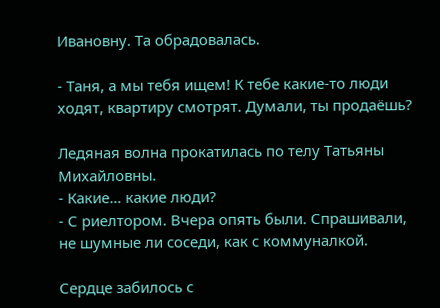Ивановну. Та обрадовалась.

- Таня, а мы тебя ищем! К тебе какие-то люди ходят, квартиру смотрят. Думали, ты продаёшь?

Ледяная волна прокатилась по телу Татьяны Михайловны.
- Какие… какие люди?
- С риелтором. Вчера опять были. Спрашивали, не шумные ли соседи, как с коммуналкой.

Сердце забилось с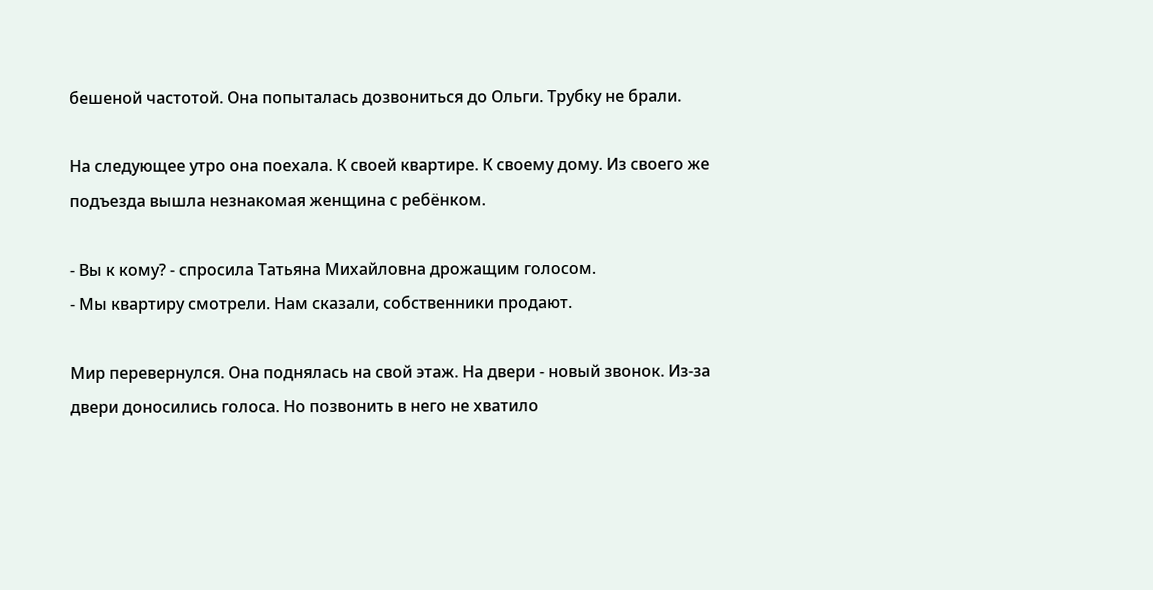бешеной частотой. Она попыталась дозвониться до Ольги. Трубку не брали.

На следующее утро она поехала. К своей квартире. К своему дому. Из своего же подъезда вышла незнакомая женщина с ребёнком.

- Вы к кому? - спросила Татьяна Михайловна дрожащим голосом.
- Мы квартиру смотрели. Нам сказали, собственники продают.

Мир перевернулся. Она поднялась на свой этаж. На двери - новый звонок. Из-за двери доносились голоса. Но позвонить в него не хватило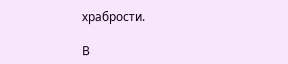храбрости.

В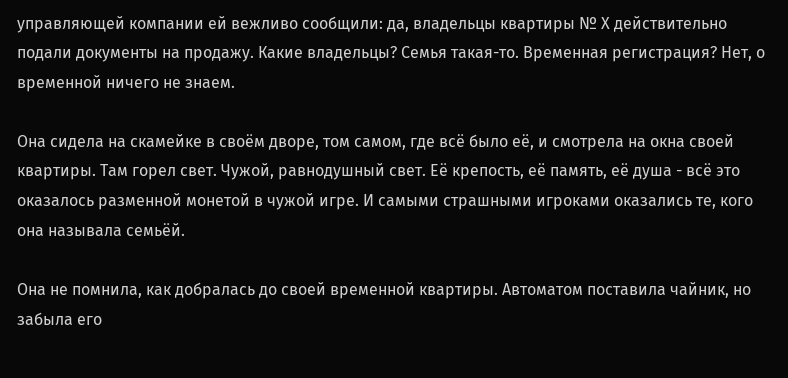управляющей компании ей вежливо сообщили: да, владельцы квартиры № Х действительно подали документы на продажу. Какие владельцы? Семья такая-то. Временная регистрация? Нет, о временной ничего не знаем.

Она сидела на скамейке в своём дворе, том самом, где всё было её, и смотрела на окна своей квартиры. Там горел свет. Чужой, равнодушный свет. Её крепость, её память, её душа - всё это оказалось разменной монетой в чужой игре. И самыми страшными игроками оказались те, кого она называла семьёй.

Она не помнила, как добралась до своей временной квартиры. Автоматом поставила чайник, но забыла его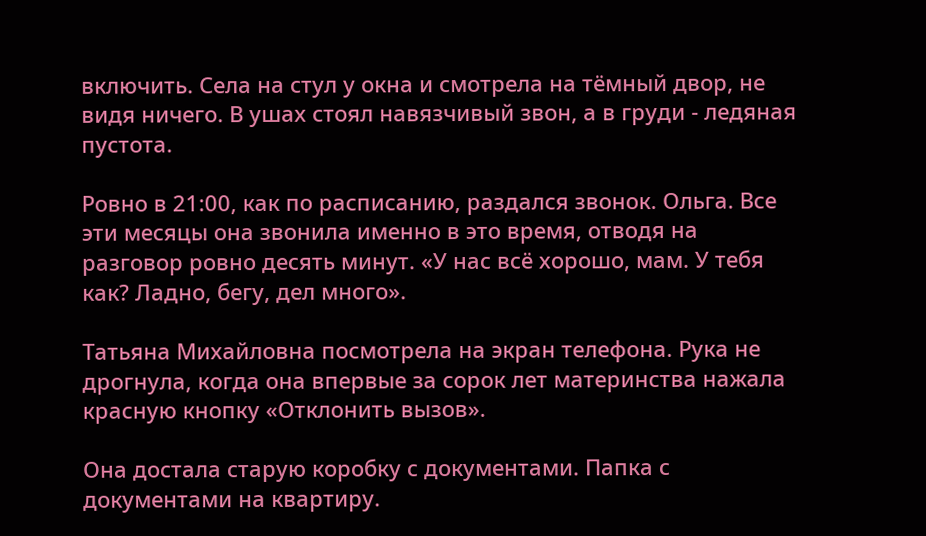включить. Села на стул у окна и смотрела на тёмный двор, не видя ничего. В ушах стоял навязчивый звон, а в груди - ледяная пустота.

Ровно в 21:00, как по расписанию, раздался звонок. Ольга. Все эти месяцы она звонила именно в это время, отводя на разговор ровно десять минут. «У нас всё хорошо, мам. У тебя как? Ладно, бегу, дел много».

Татьяна Михайловна посмотрела на экран телефона. Рука не дрогнула, когда она впервые за сорок лет материнства нажала красную кнопку «Отклонить вызов».

Она достала старую коробку с документами. Папка с документами на квартиру.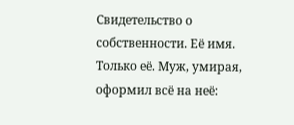Свидетельство о собственности. Её имя. Только её. Муж, умирая, оформил всё на неё: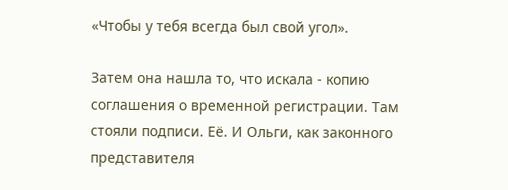«Чтобы у тебя всегда был свой угол».

Затем она нашла то, что искала - копию соглашения о временной регистрации. Там стояли подписи. Её. И Ольги, как законного представителя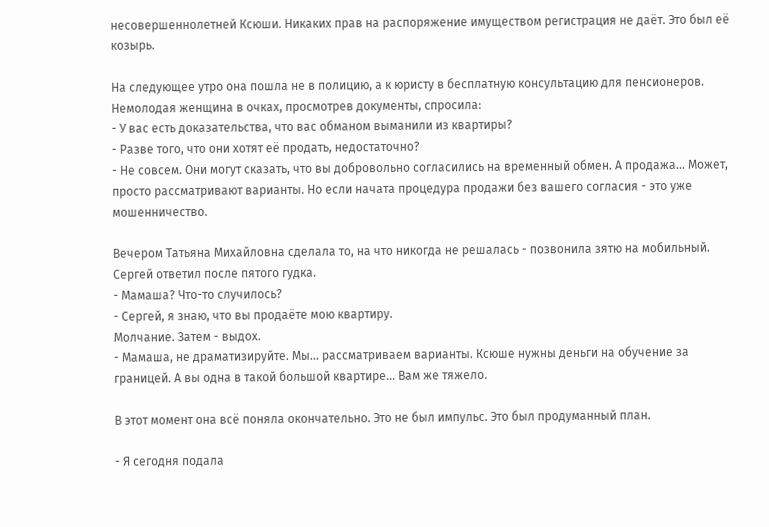несовершеннолетней Ксюши. Никаких прав на распоряжение имуществом регистрация не даёт. Это был её козырь.

На следующее утро она пошла не в полицию, а к юристу в бесплатную консультацию для пенсионеров. Немолодая женщина в очках, просмотрев документы, спросила:
- У вас есть доказательства, что вас обманом выманили из квартиры?
- Разве того, что они хотят её продать, недостаточно?
- Не совсем. Они могут сказать, что вы добровольно согласились на временный обмен. А продажа... Может, просто рассматривают варианты. Но если начата процедура продажи без вашего согласия - это уже мошенничество.

Вечером Татьяна Михайловна сделала то, на что никогда не решалась - позвонила зятю на мобильный. Сергей ответил после пятого гудка.
- Мамаша? Что-то случилось?
- Сергей, я знаю, что вы продаёте мою квартиру.
Молчание. Затем - выдох.
- Мамаша, не драматизируйте. Мы... рассматриваем варианты. Ксюше нужны деньги на обучение за границей. А вы одна в такой большой квартире... Вам же тяжело.

В этот момент она всё поняла окончательно. Это не был импульс. Это был продуманный план.

- Я сегодня подала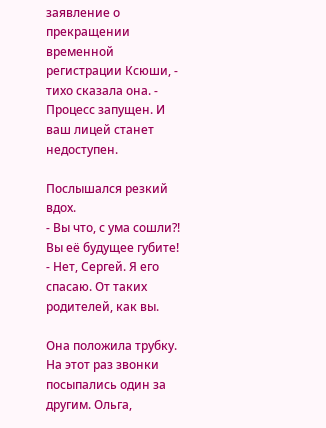заявление о прекращении временной регистрации Ксюши, - тихо сказала она. - Процесс запущен. И ваш лицей станет недоступен.

Послышался резкий вдох.
- Вы что, с ума сошли?! Вы её будущее губите!
- Нет, Сергей. Я его спасаю. От таких родителей, как вы.

Она положила трубку. На этот раз звонки посыпались один за другим. Ольга,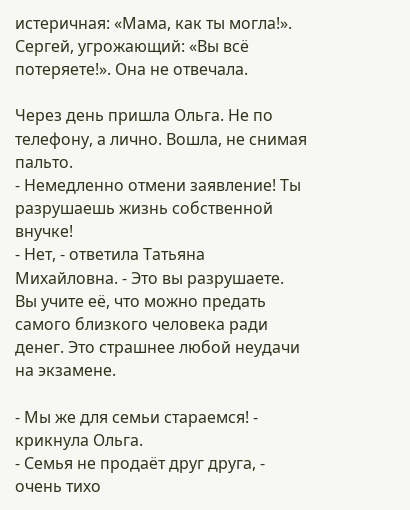истеричная: «Мама, как ты могла!». Сергей, угрожающий: «Вы всё потеряете!». Она не отвечала.

Через день пришла Ольга. Не по телефону, а лично. Вошла, не снимая пальто.
- Немедленно отмени заявление! Ты разрушаешь жизнь собственной внучке!
- Нет, - ответила Татьяна Михайловна. - Это вы разрушаете. Вы учите её, что можно предать самого близкого человека ради денег. Это страшнее любой неудачи на экзамене.

- Мы же для семьи стараемся! - крикнула Ольга.
- Семья не продаёт друг друга, - очень тихо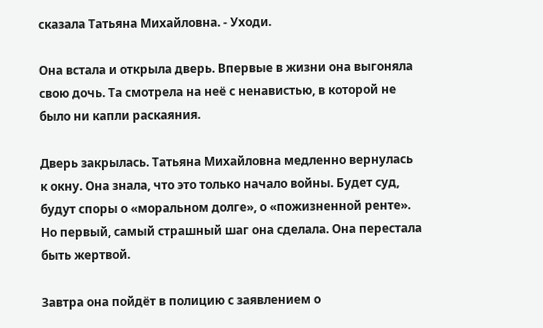сказала Татьяна Михайловна. - Уходи.

Она встала и открыла дверь. Впервые в жизни она выгоняла свою дочь. Та смотрела на неё с ненавистью, в которой не было ни капли раскаяния.

Дверь закрылась. Татьяна Михайловна медленно вернулась к окну. Она знала, что это только начало войны. Будет суд, будут споры о «моральном долге», о «пожизненной ренте». Но первый, самый страшный шаг она сделала. Она перестала быть жертвой.

Завтра она пойдёт в полицию с заявлением о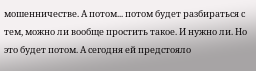мошенничестве. А потом... потом будет разбираться с тем, можно ли вообще простить такое. И нужно ли. Но это будет потом. А сегодня ей предстояло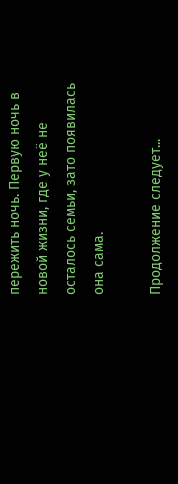пережить ночь. Первую ночь в новой жизни, где у неё не осталось семьи, зато появилась она сама.

Продолжение следует...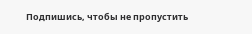Подпишись, чтобы не пропустить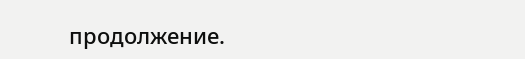продолжение.